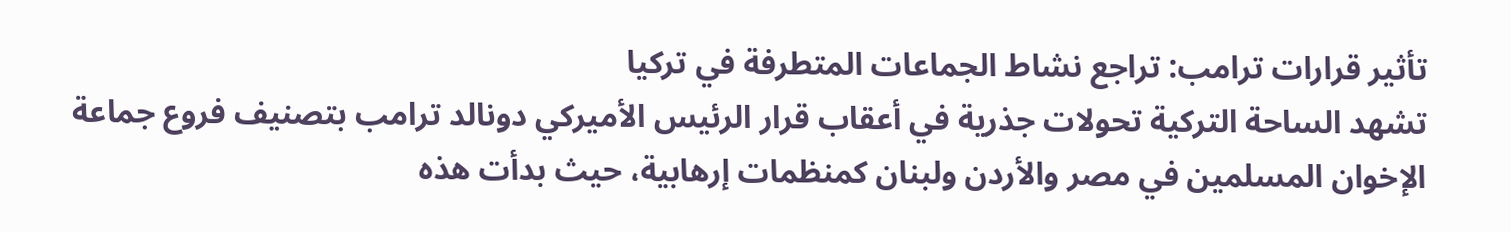تأثير قرارات ترامب: تراجع نشاط الجماعات المتطرفة في تركيا
تشهد الساحة التركية تحولات جذرية في أعقاب قرار الرئيس الأميركي دونالد ترامب بتصنيف فروع جماعة الإخوان المسلمين في مصر والأردن ولبنان كمنظمات إرهابية، حيث بدأت هذه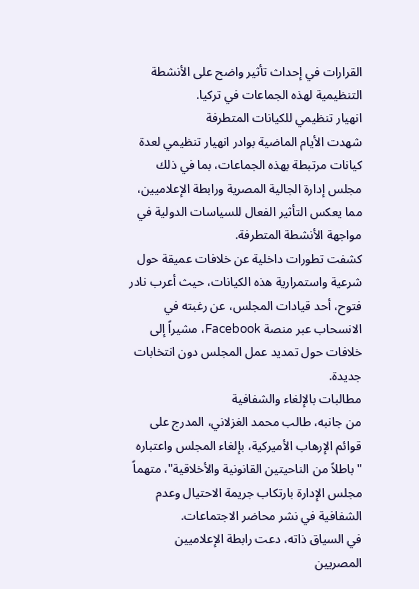القرارات في إحداث تأثير واضح على الأنشطة التنظيمية لهذه الجماعات في تركيا.
انهيار تنظيمي للكيانات المتطرفة
شهدت الأيام الماضية بوادر انهيار تنظيمي لعدة كيانات مرتبطة بهذه الجماعات، بما في ذلك مجلس إدارة الجالية المصرية ورابطة الإعلاميين، مما يعكس التأثير الفعال للسياسات الدولية في مواجهة الأنشطة المتطرفة.
كشفت تطورات داخلية عن خلافات عميقة حول شرعية واستمرارية هذه الكيانات، حيث أعرب نادر فتوح، أحد قيادات المجلس، عن رغبته في الانسحاب عبر منصة Facebook، مشيراً إلى خلافات حول تمديد عمل المجلس دون انتخابات جديدة.
مطالبات بالإلغاء والشفافية
من جانبه، طالب محمد الغزلاني، المدرج على قوائم الإرهاب الأميركية، بإلغاء المجلس واعتباره "باطلاً من الناحيتين القانونية والأخلاقية"، متهماً مجلس الإدارة بارتكاب جريمة الاحتيال وعدم الشفافية في نشر محاضر الاجتماعات.
في السياق ذاته، دعت رابطة الإعلاميين المصريين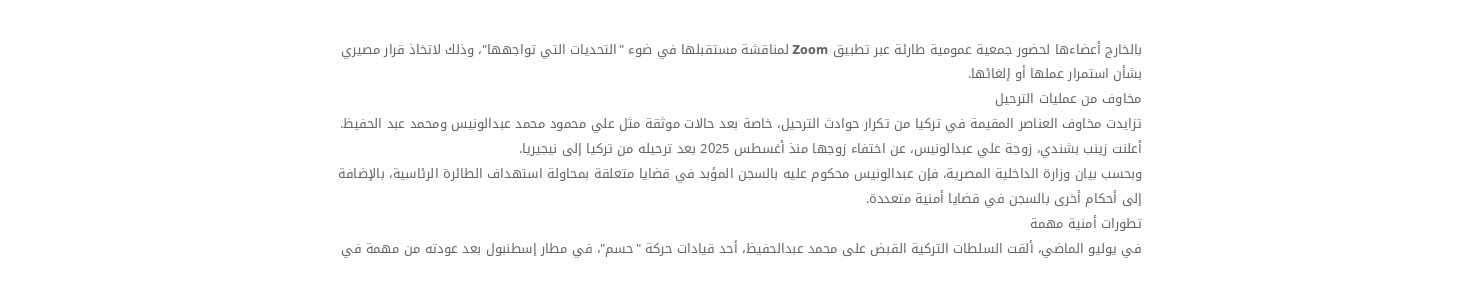بالخارج أعضاءها لحضور جمعية عمومية طارئة عبر تطبيق Zoom لمناقشة مستقبلها في ضوء "التحديات التي تواجهها"، وذلك لاتخاذ قرار مصيري بشأن استمرار عملها أو إلغائها.
مخاوف من عمليات الترحيل
تزايدت مخاوف العناصر المقيمة في تركيا من تكرار حوادث الترحيل، خاصة بعد حالات موثقة مثل علي محمود محمد عبدالونيس ومحمد عبد الحفيظ. أعلنت زينب بشندي، زوجة علي عبدالونيس، عن اختفاء زوجها منذ أغسطس 2025 بعد ترحيله من تركيا إلى نيجيريا.
وبحسب بيان وزارة الداخلية المصرية، فإن عبدالونيس محكوم عليه بالسجن المؤبد في قضايا متعلقة بمحاولة استهداف الطائرة الرئاسية، بالإضافة إلى أحكام أخرى بالسجن في قضايا أمنية متعددة.
تطورات أمنية مهمة
في يوليو الماضي، ألقت السلطات التركية القبض على محمد عبدالحفيظ، أحد قيادات حركة "حسم"، في مطار إسطنبول بعد عودته من مهمة في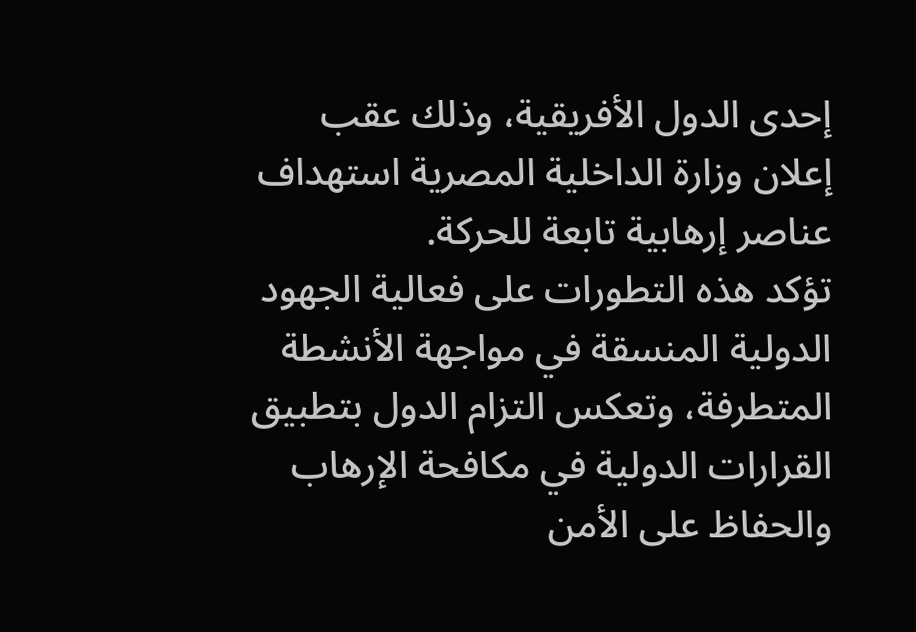إحدى الدول الأفريقية، وذلك عقب إعلان وزارة الداخلية المصرية استهداف عناصر إرهابية تابعة للحركة.
تؤكد هذه التطورات على فعالية الجهود الدولية المنسقة في مواجهة الأنشطة المتطرفة، وتعكس التزام الدول بتطبيق القرارات الدولية في مكافحة الإرهاب والحفاظ على الأمن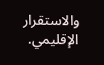والاستقرار الإقليمي.